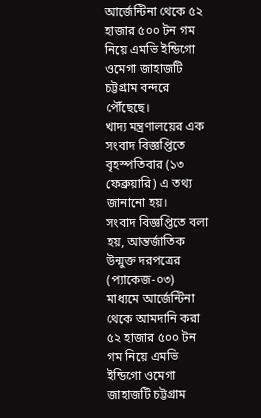আর্জেন্টিনা থেকে ৫২ হাজার ৫০০ টন গম নিয়ে এমভি ইন্ডিগো ওমেগা জাহাজটি চট্টগ্রাম বন্দরে পৌঁছেছে।
খাদ্য মন্ত্রণালয়ের এক সংবাদ বিজ্ঞপ্তিতে বৃহস্পতিবার (১৩ ফেব্রুয়ারি) এ তথ্য জানানো হয়।
সংবাদ বিজ্ঞপ্তিতে বলা হয়, আন্তর্জাতিক উন্মুক্ত দরপত্রের (প্যাকেজ-০৩) মাধ্যমে আর্জেন্টিনা থেকে আমদানি করা ৫২ হাজার ৫০০ টন গম নিয়ে এমভি ইন্ডিগো ওমেগা জাহাজটি চট্টগ্রাম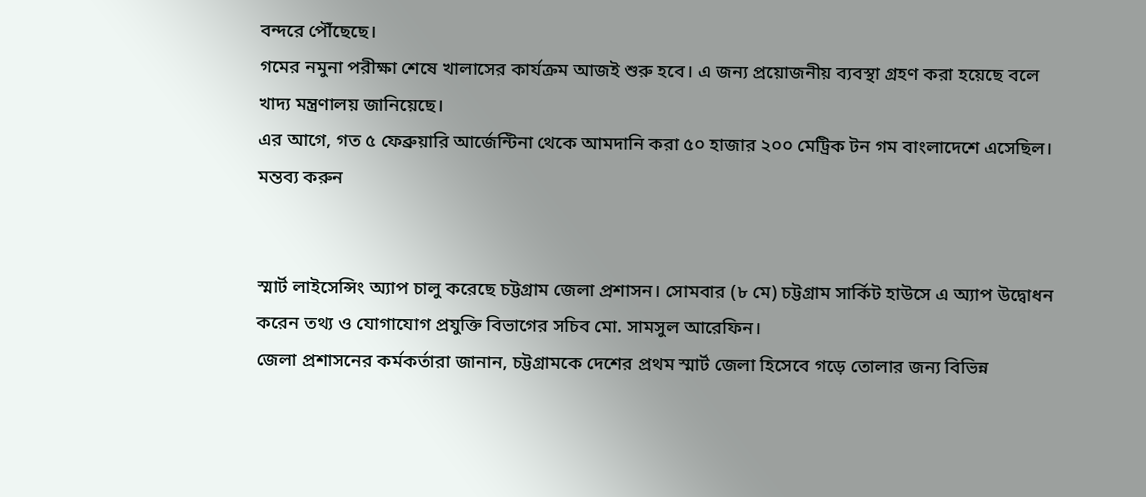বন্দরে পৌঁছেছে।
গমের নমুনা পরীক্ষা শেষে খালাসের কার্যক্রম আজই শুরু হবে। এ জন্য প্রয়োজনীয় ব্যবস্থা গ্রহণ করা হয়েছে বলে খাদ্য মন্ত্রণালয় জানিয়েছে।
এর আগে, গত ৫ ফেব্রুয়ারি আর্জেন্টিনা থেকে আমদানি করা ৫০ হাজার ২০০ মেট্রিক টন গম বাংলাদেশে এসেছিল।
মন্তব্য করুন


স্মার্ট লাইসেন্সিং অ্যাপ চালু করেছে চট্টগ্রাম জেলা প্রশাসন। সোমবার (৮ মে) চট্টগ্রাম সার্কিট হাউসে এ অ্যাপ উদ্বোধন করেন তথ্য ও যোগাযোগ প্রযুক্তি বিভাগের সচিব মো. সামসুল আরেফিন।
জেলা প্রশাসনের কর্মকর্তারা জানান, চট্টগ্রামকে দেশের প্রথম স্মার্ট জেলা হিসেবে গড়ে তোলার জন্য বিভিন্ন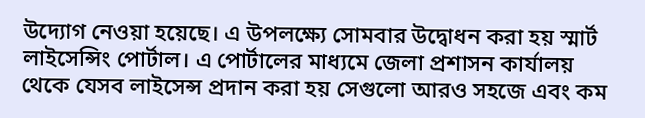উদ্যোগ নেওয়া হয়েছে। এ উপলক্ষ্যে সোমবার উদ্বোধন করা হয় স্মার্ট লাইসেন্সিং পোর্টাল। এ পোর্টালের মাধ্যমে জেলা প্রশাসন কার্যালয় থেকে যেসব লাইসেন্স প্রদান করা হয় সেগুলো আরও সহজে এবং কম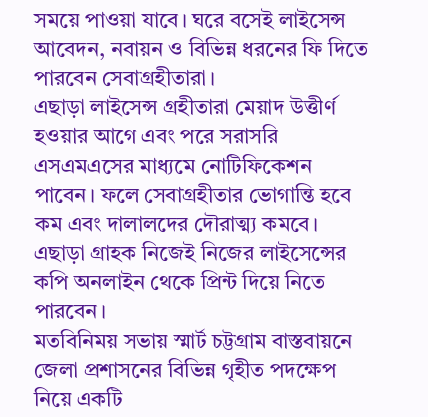সময়ে পাওয়া যাবে। ঘরে বসেই লাইসেন্স আবেদন, নবায়ন ও বিভিন্ন ধরনের ফি দিতে পারবেন সেবাগ্রহীতারা।
এছাড়া লাইসেন্স গ্রহীতারা মেয়াদ উত্তীর্ণ হওয়ার আগে এবং পরে সরাসরি এসএমএসের মাধ্যমে নোটিফিকেশন পাবেন। ফলে সেবাগ্রহীতার ভোগান্তি হবে কম এবং দালালদের দৌরাত্ম্য কমবে। এছাড়া গ্রাহক নিজেই নিজের লাইসেন্সের কপি অনলাইন থেকে প্রিন্ট দিয়ে নিতে পারবেন।
মতবিনিময় সভায় স্মার্ট চট্টগ্রাম বাস্তবায়নে জেলা প্রশাসনের বিভিন্ন গৃহীত পদক্ষেপ নিয়ে একটি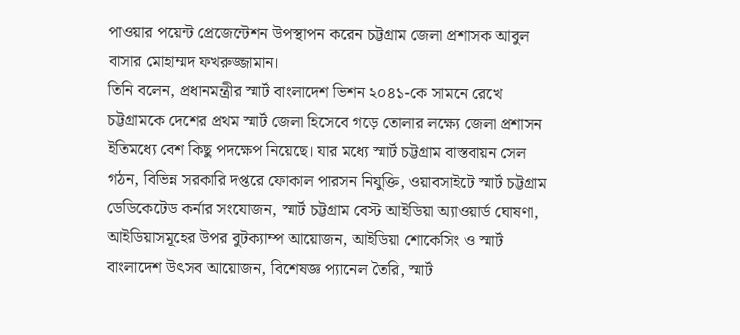পাওয়ার পয়েন্ট প্রেজেন্টেশন উপস্থাপন করেন চট্টগ্রাম জেলা প্রশাসক আবুল বাসার মোহাম্মদ ফখরুজ্জামান।
তিনি বলেন, প্রধানমন্ত্রীর স্মার্ট বাংলাদেশ ভিশন ২০৪১-কে সামনে রেখে চট্টগ্রামকে দেশের প্রথম স্মার্ট জেলা হিসেবে গড়ে তোলার লক্ষ্যে জেলা প্রশাসন ইতিমধ্যে বেশ কিছু পদক্ষেপ নিয়েছে। যার মধ্যে স্মার্ট চট্টগ্রাম বাস্তবায়ন সেল গঠন, বিভিন্ন সরকারি দপ্তরে ফোকাল পারসন নিযুক্তি, ওয়াবসাইটে স্মার্ট চট্টগ্রাম ডেডিকেটেড কর্নার সংযোজন, স্মার্ট চট্টগ্রাম বেস্ট আইডিয়া অ্যাওয়ার্ড ঘোষণা, আইডিয়াসমূহের উপর বুটক্যাম্প আয়োজন, আইডিয়া শোকেসিং ও স্মার্ট বাংলাদেশ উৎসব আয়োজন, বিশেষজ্ঞ প্যানেল তৈরি, স্মার্ট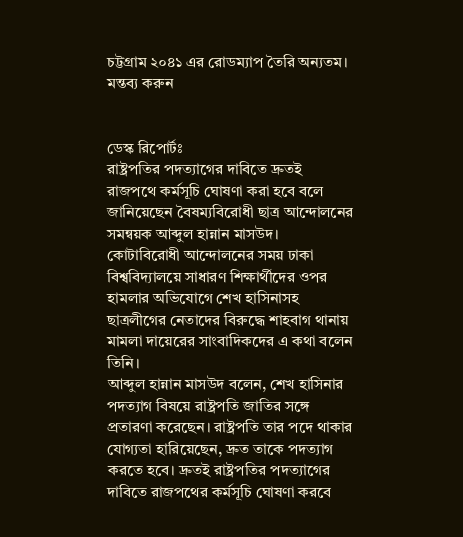চট্টগ্রাম ২০৪১ এর রোডম্যাপ তৈরি অন্যতম।
মন্তব্য করুন


ডেস্ক রিপোর্টঃ
রাষ্ট্রপতির পদত্যাগের দাবিতে দ্রুতই রাজপথে কর্মসূচি ঘোষণা করা হবে বলে জানিয়েছেন বৈষম্যবিরোধী ছাত্র আন্দোলনের সমন্বয়ক আব্দুল হান্নান মাসউদ।
কোটাবিরোধী আন্দোলনের সময় ঢাকা বিশ্ববিদ্যালয়ে সাধারণ শিক্ষার্থীদের ওপর হামলার অভিযোগে শেখ হাসিনাসহ ছাত্রলীগের নেতাদের বিরুদ্ধে শাহবাগ থানায় মামলা দায়েরের সাংবাদিকদের এ কথা বলেন তিনি।
আব্দুল হান্নান মাসউদ বলেন, শেখ হাসিনার পদত্যাগ বিষয়ে রাষ্ট্রপতি জাতির সঙ্গে প্রতারণা করেছেন। রাষ্ট্রপতি তার পদে থাকার যোগ্যতা হারিয়েছেন, দ্রুত তাকে পদত্যাগ করতে হবে। দ্রুতই রাষ্ট্রপতির পদত্যাগের দাবিতে রাজপথের কর্মসূচি ঘোষণা করবে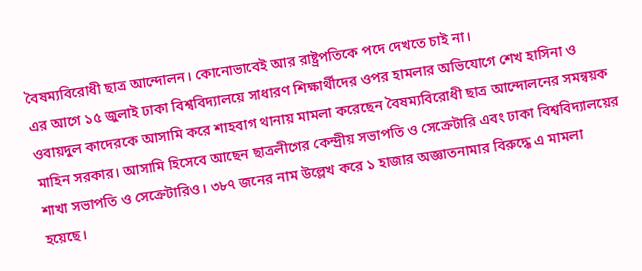বৈষম্যবিরোধী ছাত্র আন্দোলন। কোনোভাবেই আর রাষ্ট্রপতিকে পদে দেখতে চাই না।
এর আগে ১৫ জুলাই ঢাকা বিশ্ববিদ্যালয়ে সাধারণ শিক্ষার্থীদের ওপর হামলার অভিযোগে শেখ হাসিনা ও ওবায়দুল কাদেরকে আসামি করে শাহবাগ থানায় মামলা করেছেন বৈষম্যবিরোধী ছাত্র আন্দোলনের সমন্বয়ক মাহিন সরকার। আসামি হিসেবে আছেন ছাত্রলীগের কেন্দ্রীয় সভাপতি ও সেক্রেটারি এবং ঢাকা বিশ্ববিদ্যালয়ের শাখা সভাপতি ও সেক্রেটারিও। ৩৮৭ জনের নাম উল্লেখ করে ১ হাজার অজ্ঞাতনামার বিরুদ্ধে এ মামলা হয়েছে।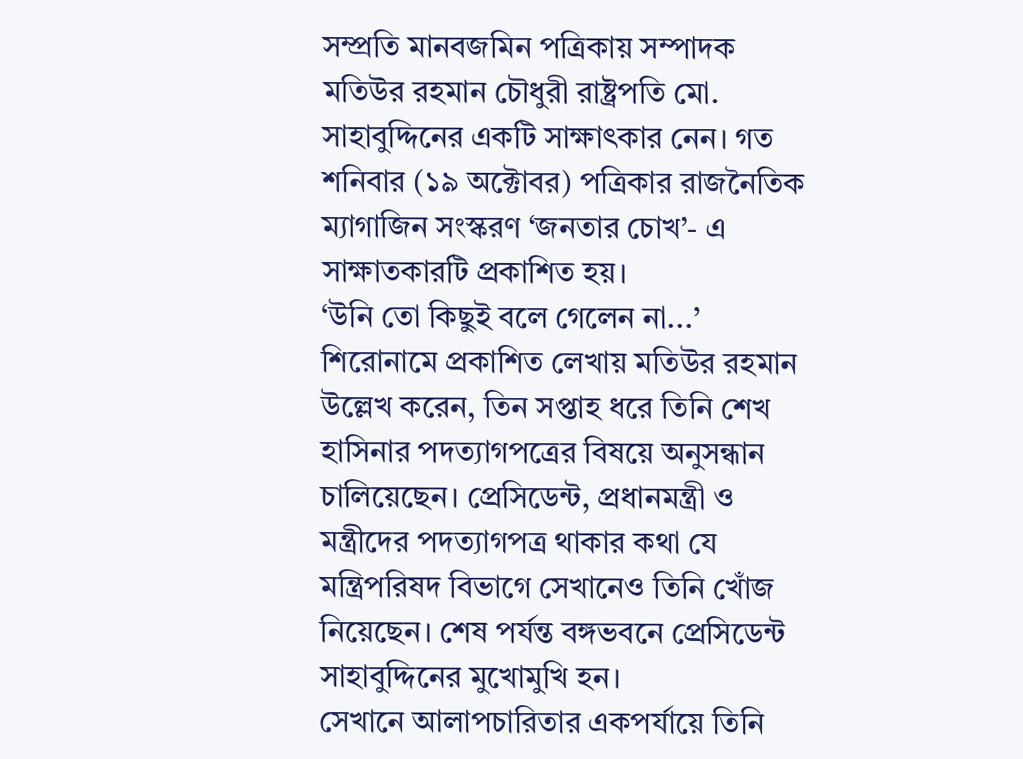সম্প্রতি মানবজমিন পত্রিকায় সম্পাদক মতিউর রহমান চৌধুরী রাষ্ট্রপতি মো. সাহাবুদ্দিনের একটি সাক্ষাৎকার নেন। গত শনিবার (১৯ অক্টোবর) পত্রিকার রাজনৈতিক ম্যাগাজিন সংস্করণ ‘জনতার চোখ’- এ সাক্ষাতকারটি প্রকাশিত হয়।
‘উনি তো কিছুই বলে গেলেন না...’ শিরোনামে প্রকাশিত লেখায় মতিউর রহমান উল্লেখ করেন, তিন সপ্তাহ ধরে তিনি শেখ হাসিনার পদত্যাগপত্রের বিষয়ে অনুসন্ধান চালিয়েছেন। প্রেসিডেন্ট, প্রধানমন্ত্রী ও মন্ত্রীদের পদত্যাগপত্র থাকার কথা যে মন্ত্রিপরিষদ বিভাগে সেখানেও তিনি খোঁজ নিয়েছেন। শেষ পর্যন্ত বঙ্গভবনে প্রেসিডেন্ট সাহাবুদ্দিনের মুখোমুখি হন।
সেখানে আলাপচারিতার একপর্যায়ে তিনি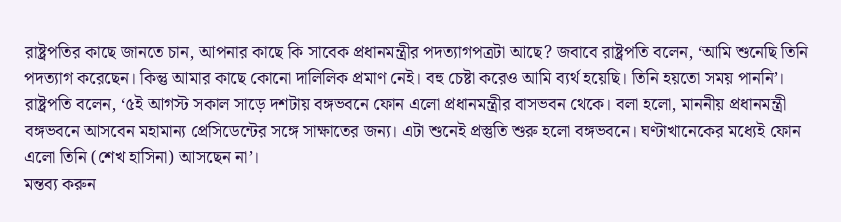রাষ্ট্রপতির কাছে জানতে চান, আপনার কাছে কি সাবেক প্রধানমন্ত্রীর পদত্যাগপত্রটা আছে? জবাবে রাষ্ট্রপতি বলেন, ‘আমি শুনেছি তিনি পদত্যাগ করেছেন। কিন্তু আমার কাছে কোনো দালিলিক প্রমাণ নেই। বহু চেষ্টা করেও আমি ব্যর্থ হয়েছি। তিনি হয়তো সময় পাননি’।
রাষ্ট্রপতি বলেন, ‘৫ই আগস্ট সকাল সাড়ে দশটায় বঙ্গভবনে ফোন এলো প্রধানমন্ত্রীর বাসভবন থেকে। বলা হলো, মাননীয় প্রধানমন্ত্রী বঙ্গভবনে আসবেন মহামান্য প্রেসিডেন্টের সঙ্গে সাক্ষাতের জন্য। এটা শুনেই প্রস্তুতি শুরু হলো বঙ্গভবনে। ঘণ্টাখানেকের মধ্যেই ফোন এলো তিনি (শেখ হাসিনা) আসছেন না’।
মন্তব্য করুন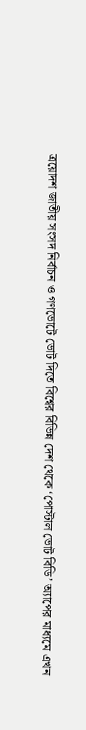ত্রয়োদশ জাতীয় সংসদ নির্বাচন ও গণভোটে ভোট দিতে বিশ্বের বিভিন্ন দেশ থেকে ‘পোস্টাল ভোট বিডি’ অ্যাপের মাধ্যমে এখন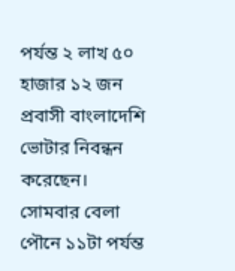পর্যন্ত ২ লাখ ৫০ হাজার ১২ জন প্রবাসী বাংলাদেশি ভোটার নিবন্ধন করেছেন।
সোমবার বেলা পৌনে ১১টা পর্যন্ত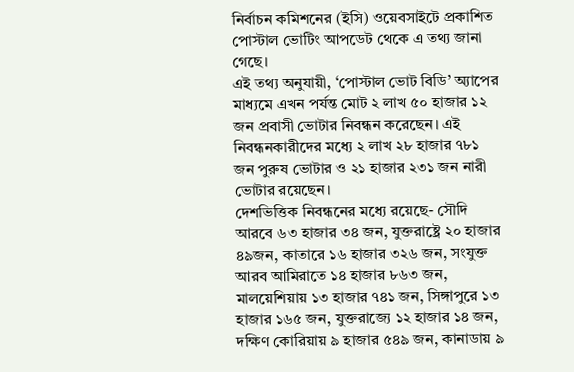নির্বাচন কমিশনের (ইসি) ওয়েবসাইটে প্রকাশিত পোস্টাল ভোটিং আপডেট থেকে এ তথ্য জানা গেছে।
এই তথ্য অনুযায়ী, ‘পোস্টাল ভোট বিডি’ অ্যাপের মাধ্যমে এখন পর্যন্ত মোট ২ লাখ ৫০ হাজার ১২ জন প্রবাসী ভোটার নিবন্ধন করেছেন। এই নিবন্ধনকারীদের মধ্যে ২ লাখ ২৮ হাজার ৭৮১ জন পুরুষ ভোটার ও ২১ হাজার ২৩১ জন নারী ভোটার রয়েছেন।
দেশভিত্তিক নিবন্ধনের মধ্যে রয়েছে- সৌদি আরবে ৬৩ হাজার ৩৪ জন, যুক্তরাষ্ট্রে ২০ হাজার ৪৯জন, কাতারে ১৬ হাজার ৩২৬ জন, সংযুক্ত আরব আমিরাতে ১৪ হাজার ৮৬৩ জন, মালয়েশিয়ায় ১৩ হাজার ৭৪১ জন, সিঙ্গাপুরে ১৩ হাজার ১৬৫ জন, যুক্তরাজ্যে ১২ হাজার ১৪ জন, দক্ষিণ কোরিয়ায় ৯ হাজার ৫৪৯ জন, কানাডায় ৯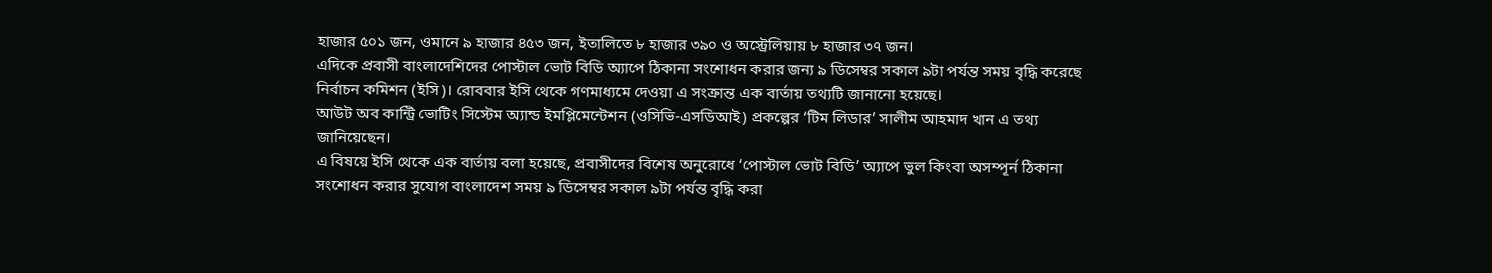হাজার ৫০১ জন, ওমানে ৯ হাজার ৪৫৩ জন, ইতালিতে ৮ হাজার ৩৯০ ও অস্ট্রেলিয়ায় ৮ হাজার ৩৭ জন।
এদিকে প্রবাসী বাংলাদেশিদের পোস্টাল ভোট বিডি অ্যাপে ঠিকানা সংশোধন করার জন্য ৯ ডিসেম্বর সকাল ৯টা পর্যন্ত সময় বৃদ্ধি করেছে নির্বাচন কমিশন (ইসি)। রোববার ইসি থেকে গণমাধ্যমে দেওয়া এ সংক্রান্ত এক বার্তায় তথ্যটি জানানো হয়েছে।
আউট অব কান্ট্রি ভোটিং সিস্টেম অ্যান্ড ইমপ্লিমেন্টেশন (ওসিভি-এসডিআই) প্রকল্পের ‘টিম লিডার’ সালীম আহমাদ খান এ তথ্য জানিয়েছেন।
এ বিষয়ে ইসি থেকে এক বার্তায় বলা হয়েছে, প্রবাসীদের বিশেষ অনুরোধে ‘পোস্টাল ভোট বিডি’ অ্যাপে ভুল কিংবা অসম্পূর্ন ঠিকানা সংশোধন করার সুযোগ বাংলাদেশ সময় ৯ ডিসেম্বর সকাল ৯টা পর্যন্ত বৃদ্ধি করা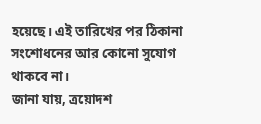হয়েছে। এই তারিখের পর ঠিকানা সংশোধনের আর কোনো সুযোগ থাকবে না।
জানা যায়, ত্রয়োদশ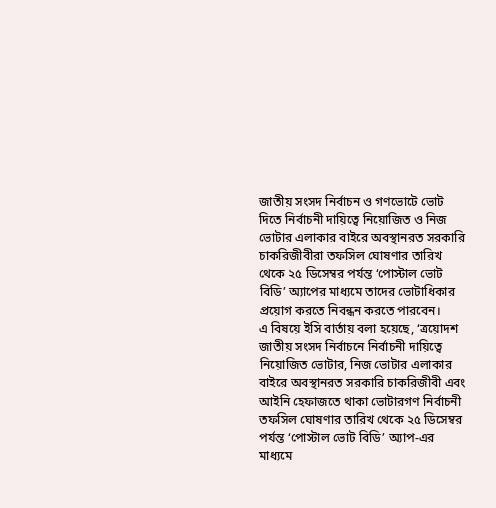জাতীয় সংসদ নির্বাচন ও গণভোটে ভোট দিতে নির্বাচনী দায়িত্বে নিয়োজিত ও নিজ ভোটার এলাকার বাইরে অবস্থানরত সরকারি চাকরিজীবীরা তফসিল ঘোষণার তারিখ থেকে ২৫ ডিসেম্বর পর্যন্ত ‘পোস্টাল ভোট বিডি’ অ্যাপের মাধ্যমে তাদের ভোটাধিকার প্রয়োগ করতে নিবন্ধন করতে পারবেন।
এ বিষয়ে ইসি বার্তায় বলা হয়েছে, ‘ত্রয়োদশ জাতীয় সংসদ নির্বাচনে নির্বাচনী দায়িত্বে নিয়োজিত ভোটার, নিজ ভোটার এলাকার বাইরে অবস্থানরত সরকারি চাকরিজীবী এবং আইনি হেফাজতে থাকা ভোটারগণ নির্বাচনী তফসিল ঘোষণার তারিখ থেকে ২৫ ডিসেম্বর পর্যন্ত ‘পোস্টাল ভোট বিডি’ অ্যাপ-এর মাধ্যমে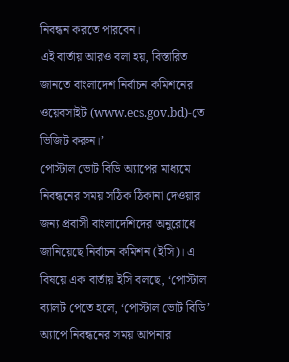নিবন্ধন করতে পারবেন।
এই বার্তায় আরও বলা হয়, বিস্তারিত জানতে বাংলাদেশ নির্বাচন কমিশনের ওয়েবসাইট (www.ecs.gov.bd)-তে ভিজিট করুন।’
পোস্টাল ভোট বিডি অ্যাপের মাধ্যমে নিবন্ধনের সময় সঠিক ঠিকানা দেওয়ার জন্য প্রবাসী বাংলাদেশিদের অনুরোধে জানিয়েছে নির্বাচন কমিশন (ইসি)। এ বিষয়ে এক বার্তায় ইসি বলছে, ‘পোস্টাল ব্যালট পেতে হলে, ‘পোস্টাল ভোট বিডি’ অ্যাপে নিবন্ধনের সময় আপনার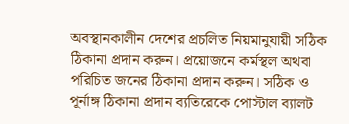অবস্থানকালীন দেশের প্রচলিত নিয়মানুযায়ী সঠিক ঠিকানা প্রদান করুন। প্রয়োজনে কর্মস্থল অথবা পরিচিত জনের ঠিকানা প্রদান করুন। সঠিক ও পূর্নাঙ্গ ঠিকানা প্রদান ব্যতিরেকে পোস্টাল ব্যালট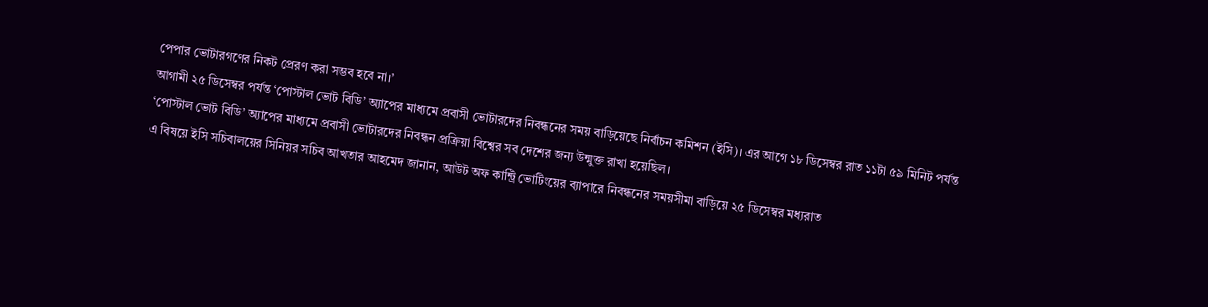পেপার ভোটারগণের নিকট প্রেরণ করা সম্ভব হবে না।’
আগামী ২৫ ডিসেম্বর পর্যন্ত ‘পোস্টাল ভোট বিডি’ অ্যাপের মাধ্যমে প্রবাসী ভোটারদের নিবন্ধনের সময় বাড়িয়েছে নির্বাচন কমিশন (ইসি)। এর আগে ১৮ ডিসেম্বর রাত ১১টা ৫৯ মিনিট পর্যন্ত ‘পোস্টাল ভোট বিডি’ অ্যাপের মাধ্যমে প্রবাসী ভোটারদের নিবন্ধন প্রক্রিয়া বিশ্বের সব দেশের জন্য উন্মুক্ত রাখা হয়েছিল।
এ বিষয়ে ইসি সচিবালয়ের সিনিয়র সচিব আখতার আহমেদ জানান, আউট অফ কান্ট্রি ভোটিংয়ের ব্যাপারে নিবন্ধনের সময়সীমা বাড়িয়ে ২৫ ডিসেম্বর মধ্যরাত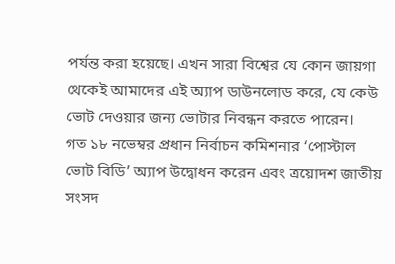পর্যন্ত করা হয়েছে। এখন সারা বিশ্বের যে কোন জায়গা থেকেই আমাদের এই অ্যাপ ডাউনলোড করে, যে কেউ ভোট দেওয়ার জন্য ভোটার নিবন্ধন করতে পারেন।
গত ১৮ নভেম্বর প্রধান নির্বাচন কমিশনার ‘পোস্টাল ভোট বিডি’ অ্যাপ উদ্বোধন করেন এবং ত্রয়োদশ জাতীয় সংসদ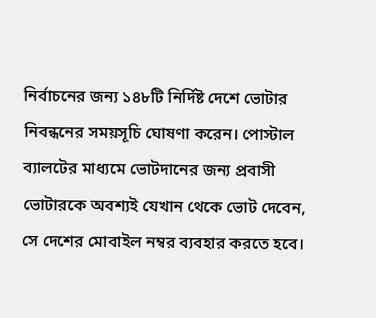নির্বাচনের জন্য ১৪৮টি নির্দিষ্ট দেশে ভোটার নিবন্ধনের সময়সূচি ঘোষণা করেন। পোস্টাল ব্যালটের মাধ্যমে ভোটদানের জন্য প্রবাসী ভোটারকে অবশ্যই যেখান থেকে ভোট দেবেন, সে দেশের মোবাইল নম্বর ব্যবহার করতে হবে।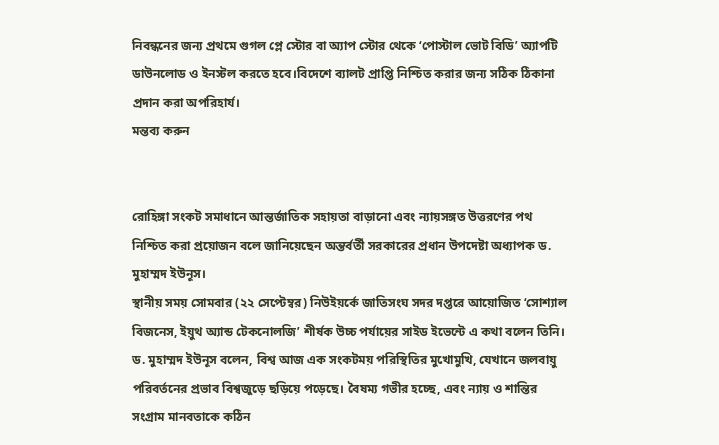নিবন্ধনের জন্য প্রথমে গুগল প্লে স্টোর বা অ্যাপ স্টোর থেকে ‘পোস্টাল ভোট বিডি’ অ্যাপটি ডাউনলোড ও ইনস্টল করতে হবে।বিদেশে ব্যালট প্রাপ্তি নিশ্চিত করার জন্য সঠিক ঠিকানা প্রদান করা অপরিহার্য।
মন্তব্য করুন


রোহিঙ্গা সংকট সমাধানে আন্তর্জাতিক সহায়তা বাড়ানো এবং ন্যায়সঙ্গত উত্তরণের পথ নিশ্চিত করা প্রয়োজন বলে জানিয়েছেন অন্তর্বর্তী সরকারের প্রধান উপদেষ্টা অধ্যাপক ড. মুহাম্মদ ইউনূস।
স্থানীয় সময় সোমবার (২২ সেপ্টেম্বর) নিউইয়র্কে জাতিসংঘ সদর দপ্তরে আয়োজিত ‘সোশ্যাল বিজনেস, ইয়ুথ অ্যান্ড টেকনোলজি’ শীর্ষক উচ্চ পর্যায়ের সাইড ইভেন্টে এ কথা বলেন তিনি।
ড. মুহাম্মদ ইউনূস বলেন, বিশ্ব আজ এক সংকটময় পরিস্থিতির মুখোমুখি, যেখানে জলবায়ু পরিবর্তনের প্রভাব বিশ্বজুড়ে ছড়িয়ে পড়েছে। বৈষম্য গভীর হচ্ছে, এবং ন্যায় ও শান্তির সংগ্রাম মানবতাকে কঠিন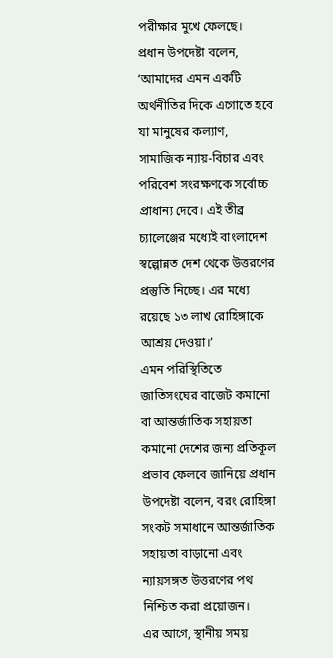পরীক্ষার মুখে ফেলছে।
প্রধান উপদেষ্টা বলেন, ‘আমাদের এমন একটি অর্থনীতির দিকে এগোতে হবে যা মানুষের কল্যাণ, সামাজিক ন্যায়-বিচার এবং পরিবেশ সংরক্ষণকে সর্বোচ্চ প্রাধান্য দেবে। এই তীব্র চ্যালেঞ্জের মধ্যেই বাংলাদেশ স্বল্পোন্নত দেশ থেকে উত্তরণের প্রস্তুতি নিচ্ছে। এর মধ্যে রয়েছে ১৩ লাখ রোহিঙ্গাকে আশ্রয় দেওয়া।’
এমন পরিস্থিতিতে জাতিসংঘের বাজেট কমানো বা আন্তর্জাতিক সহায়তা কমানো দেশের জন্য প্রতিকূল প্রভাব ফেলবে জানিয়ে প্রধান উপদেষ্টা বলেন, বরং রোহিঙ্গা সংকট সমাধানে আন্তর্জাতিক সহায়তা বাড়ানো এবং ন্যায়সঙ্গত উত্তরণের পথ নিশ্চিত করা প্রয়োজন।
এর আগে, স্থানীয় সময়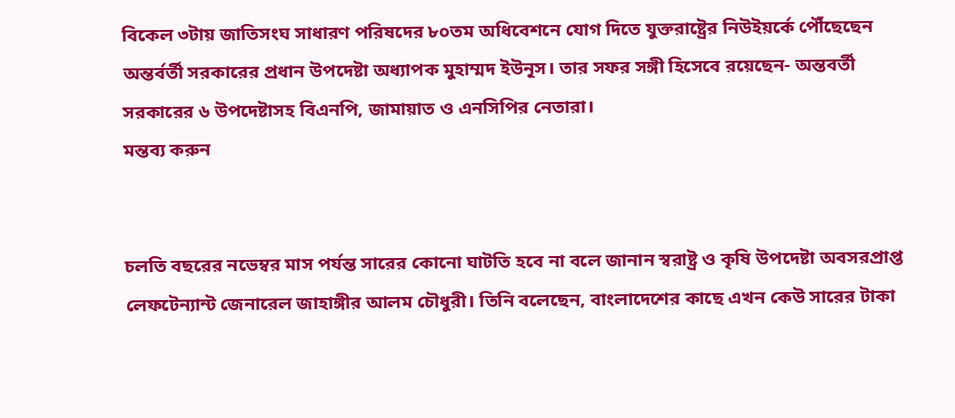বিকেল ৩টায় জাতিসংঘ সাধারণ পরিষদের ৮০তম অধিবেশনে যোগ দিতে যুক্তরাষ্ট্রের নিউইয়র্কে পৌঁছেছেন অন্তর্বর্তী সরকারের প্রধান উপদেষ্টা অধ্যাপক মুহাম্মদ ইউনূস। তার সফর সঙ্গী হিসেবে রয়েছেন- অন্তবর্তী সরকারের ৬ উপদেষ্টাসহ বিএনপি, জামায়াত ও এনসিপির নেতারা।
মন্তব্য করুন


চলতি বছরের নভেম্বর মাস পর্যন্ত সারের কোনো ঘাটতি হবে না বলে জানান স্বরাষ্ট্র ও কৃষি উপদেষ্টা অবসরপ্রাপ্ত লেফটেন্যান্ট জেনারেল জাহাঙ্গীর আলম চৌধুরী। তিনি বলেছেন, বাংলাদেশের কাছে এখন কেউ সারের টাকা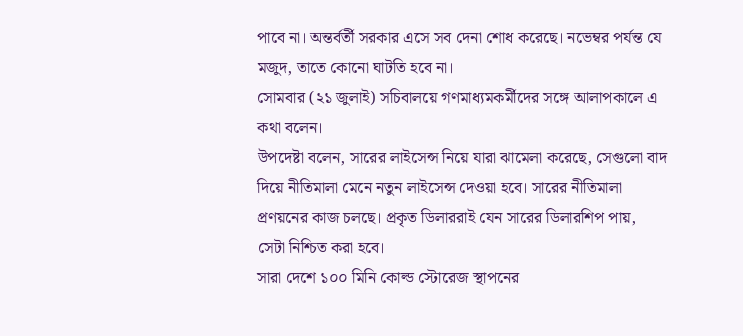পাবে না। অন্তর্বর্তী সরকার এসে সব দেনা শোধ করেছে। নভেম্বর পর্যন্ত যে মজুদ, তাতে কোনো ঘাটতি হবে না।
সোমবার (২১ জুলাই) সচিবালয়ে গণমাধ্যমকর্মীদের সঙ্গে আলাপকালে এ কথা বলেন।
উপদেষ্টা বলেন, সারের লাইসেন্স নিয়ে যারা ঝামেলা করেছে, সেগুলো বাদ দিয়ে নীতিমালা মেনে নতুন লাইসেন্স দেওয়া হবে। সারের নীতিমালা প্রণয়নের কাজ চলছে। প্রকৃত ডিলাররাই যেন সারের ডিলারশিপ পায়, সেটা নিশ্চিত করা হবে।
সারা দেশে ১০০ মিনি কোল্ড স্টোরেজ স্থাপনের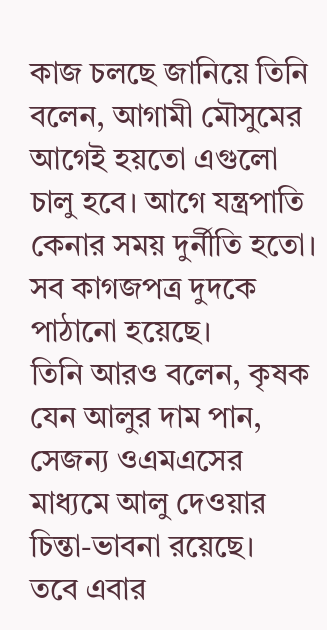কাজ চলছে জানিয়ে তিনি বলেন, আগামী মৌসুমের আগেই হয়তো এগুলো চালু হবে। আগে যন্ত্রপাতি কেনার সময় দুর্নীতি হতো। সব কাগজপত্র দুদকে পাঠানো হয়েছে।
তিনি আরও বলেন, কৃষক যেন আলুর দাম পান, সেজন্য ওএমএসের মাধ্যমে আলু দেওয়ার চিন্তা-ভাবনা রয়েছে।
তবে এবার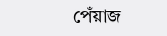পেঁয়াজ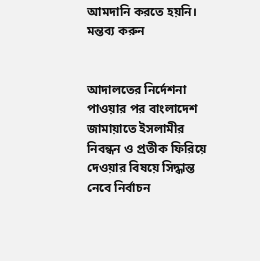আমদানি করতে হয়নি।
মন্তব্য করুন


আদালতের নির্দেশনা পাওয়ার পর বাংলাদেশ জামায়াতে ইসলামীর নিবন্ধন ও প্রতীক ফিরিয়ে দেওয়ার বিষয়ে সিদ্ধান্ত নেবে নির্বাচন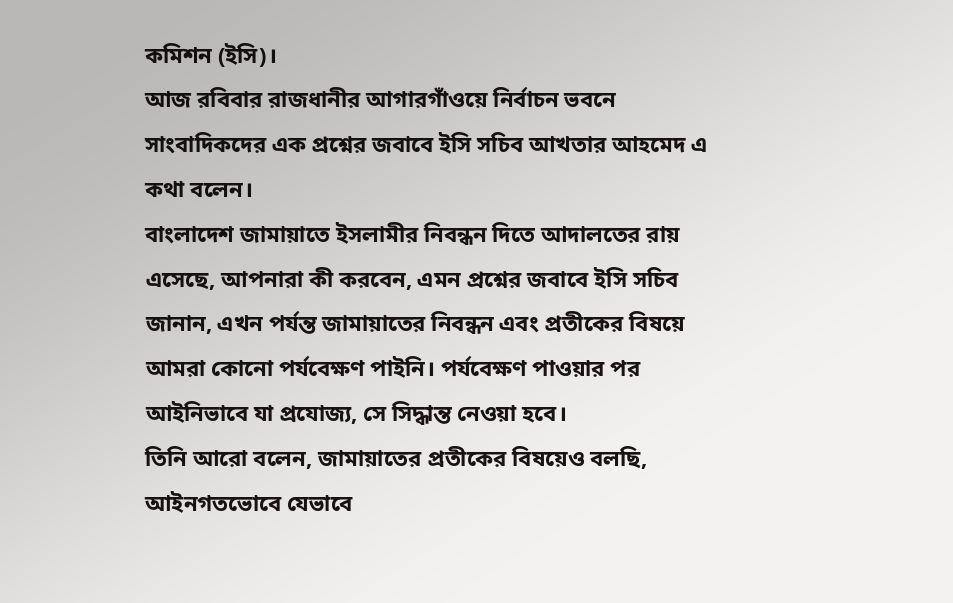কমিশন (ইসি)।
আজ রবিবার রাজধানীর আগারগাঁওয়ে নির্বাচন ভবনে সাংবাদিকদের এক প্রশ্নের জবাবে ইসি সচিব আখতার আহমেদ এ কথা বলেন।
বাংলাদেশ জামায়াতে ইসলামীর নিবন্ধন দিতে আদালতের রায় এসেছে, আপনারা কী করবেন, এমন প্রশ্নের জবাবে ইসি সচিব জানান, এখন পর্যন্ত জামায়াতের নিবন্ধন এবং প্রতীকের বিষয়ে আমরা কোনো পর্যবেক্ষণ পাইনি। পর্যবেক্ষণ পাওয়ার পর আইনিভাবে যা প্রযোজ্য, সে সিদ্ধান্ত নেওয়া হবে।
তিনি আরো বলেন, জামায়াতের প্রতীকের বিষয়েও বলছি, আইনগতভোবে যেভাবে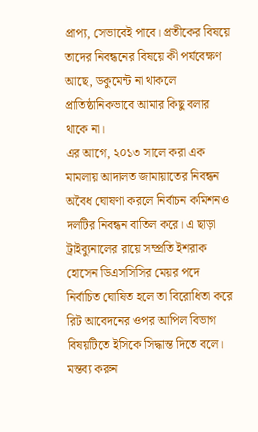প্রাপ্য, সেভাবেই পাবে। প্রতীকের বিষয়ে তাদের নিবন্ধনের বিষয়ে কী পর্যবেক্ষণ আছে, ডকুমেন্ট না থাকলে প্রাতিষ্ঠানিকভাবে আমার কিছু বলার থাকে না।
এর আগে, ২০১৩ সালে করা এক মামলায় আদালত জামায়াতের নিবন্ধন অবৈধ ঘোষণা করলে নির্বাচন কমিশনও দলটির নিবন্ধন বাতিল করে। এ ছাড়া ট্রাইব্যুনালের রায়ে সম্প্রতি ইশরাক হোসেন ডিএসসিসির মেয়র পদে নির্বাচিত ঘোষিত হলে তা বিরোধিতা করে রিট আবেদনের ওপর আপিল বিভাগ বিষয়টিতে ইসিকে সিদ্ধান্ত দিতে বলে।
মন্তব্য করুন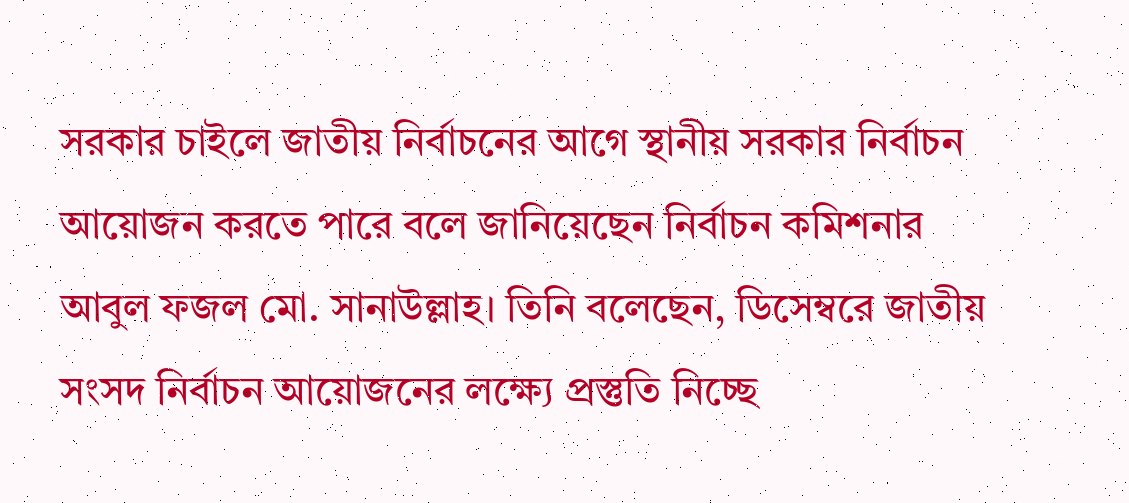সরকার চাইলে জাতীয় নির্বাচনের আগে স্থানীয় সরকার নির্বাচন আয়োজন করতে পারে বলে জানিয়েছেন নির্বাচন কমিশনার আবুল ফজল মো. সানাউল্লাহ। তিনি বলেছেন, ডিসেম্বরে জাতীয় সংসদ নির্বাচন আয়োজনের লক্ষ্যে প্রস্তুতি নিচ্ছে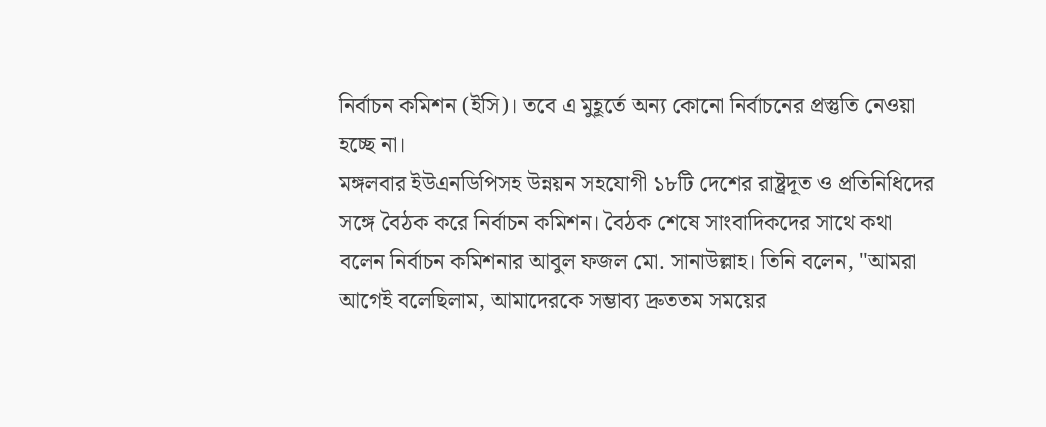নির্বাচন কমিশন (ইসি)। তবে এ মুহূর্তে অন্য কোনো নির্বাচনের প্রস্তুতি নেওয়া হচ্ছে না।
মঙ্গলবার ইউএনডিপিসহ উন্নয়ন সহযোগী ১৮টি দেশের রাষ্ট্রদূত ও প্রতিনিধিদের সঙ্গে বৈঠক করে নির্বাচন কমিশন। বৈঠক শেষে সাংবাদিকদের সাথে কথা বলেন নির্বাচন কমিশনার আবুল ফজল মো. সানাউল্লাহ। তিনি বলেন, "আমরা আগেই বলেছিলাম, আমাদেরকে সম্ভাব্য দ্রুততম সময়ের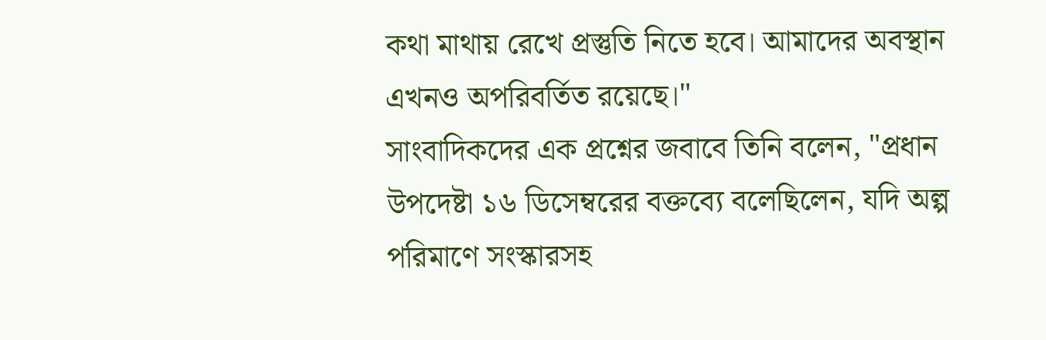কথা মাথায় রেখে প্রস্তুতি নিতে হবে। আমাদের অবস্থান এখনও অপরিবর্তিত রয়েছে।"
সাংবাদিকদের এক প্রশ্নের জবাবে তিনি বলেন, "প্রধান উপদেষ্টা ১৬ ডিসেম্বরের বক্তব্যে বলেছিলেন, যদি অল্প পরিমাণে সংস্কারসহ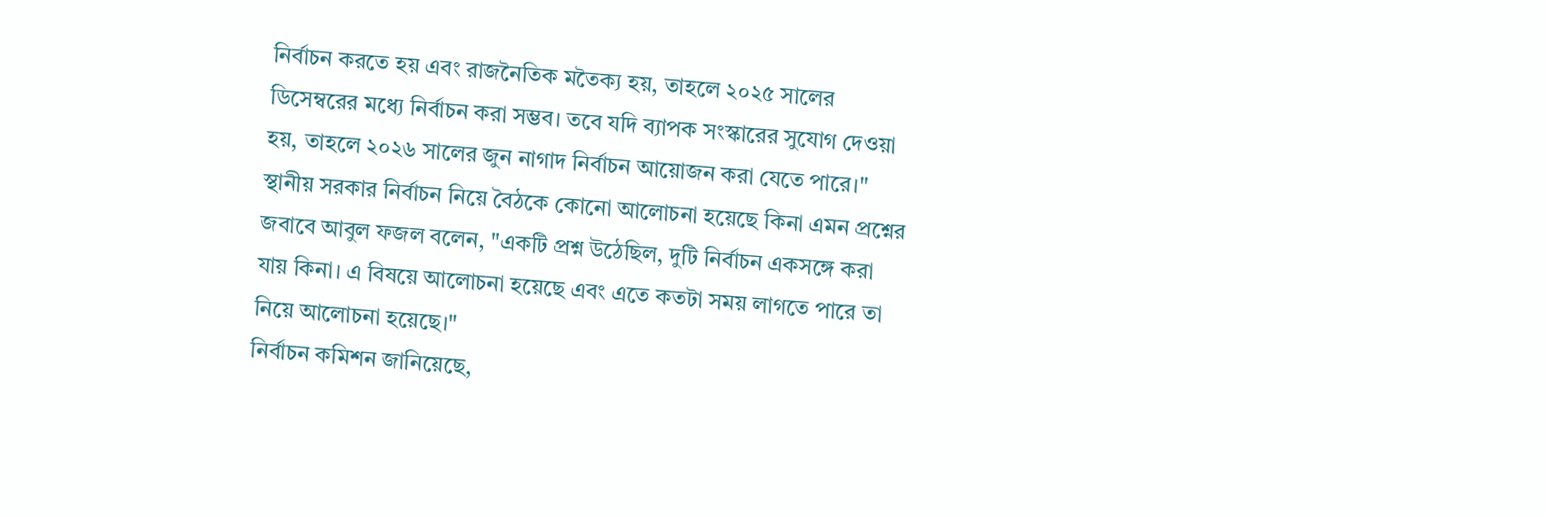নির্বাচন করতে হয় এবং রাজনৈতিক মতৈক্য হয়, তাহলে ২০২৫ সালের ডিসেম্বরের মধ্যে নির্বাচন করা সম্ভব। তবে যদি ব্যাপক সংস্কারের সুযোগ দেওয়া হয়, তাহলে ২০২৬ সালের জুন নাগাদ নির্বাচন আয়োজন করা যেতে পারে।"
স্থানীয় সরকার নির্বাচন নিয়ে বৈঠকে কোনো আলোচনা হয়েছে কিনা এমন প্রশ্নের জবাবে আবুল ফজল বলেন, "একটি প্রশ্ন উঠেছিল, দুটি নির্বাচন একসঙ্গে করা যায় কিনা। এ বিষয়ে আলোচনা হয়েছে এবং এতে কতটা সময় লাগতে পারে তা নিয়ে আলোচনা হয়েছে।"
নির্বাচন কমিশন জানিয়েছে,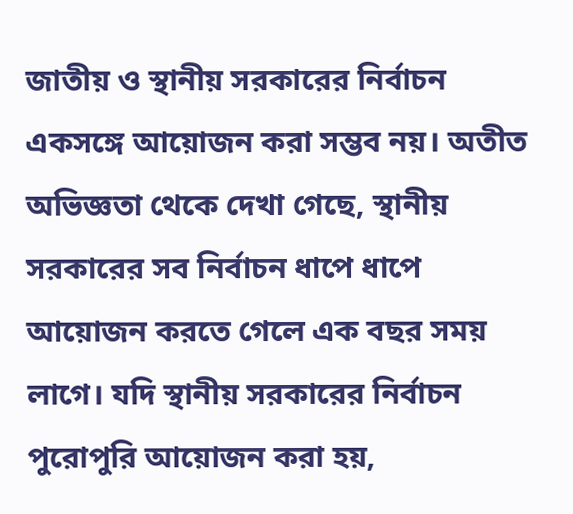জাতীয় ও স্থানীয় সরকারের নির্বাচন একসঙ্গে আয়োজন করা সম্ভব নয়। অতীত অভিজ্ঞতা থেকে দেখা গেছে, স্থানীয় সরকারের সব নির্বাচন ধাপে ধাপে আয়োজন করতে গেলে এক বছর সময় লাগে। যদি স্থানীয় সরকারের নির্বাচন পুরোপুরি আয়োজন করা হয়,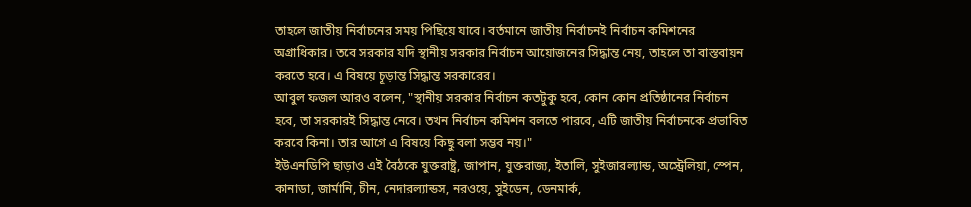তাহলে জাতীয় নির্বাচনের সময় পিছিয়ে যাবে। বর্তমানে জাতীয় নির্বাচনই নির্বাচন কমিশনের অগ্রাধিকার। তবে সরকার যদি স্থানীয় সরকার নির্বাচন আয়োজনের সিদ্ধান্ত নেয়, তাহলে তা বাস্তবায়ন করতে হবে। এ বিষয়ে চূড়ান্ত সিদ্ধান্ত সরকারের।
আবুল ফজল আরও বলেন, "স্থানীয় সরকার নির্বাচন কতটুকু হবে, কোন কোন প্রতিষ্ঠানের নির্বাচন হবে, তা সরকারই সিদ্ধান্ত নেবে। তখন নির্বাচন কমিশন বলতে পারবে, এটি জাতীয় নির্বাচনকে প্রভাবিত করবে কিনা। তার আগে এ বিষয়ে কিছু বলা সম্ভব নয়।"
ইউএনডিপি ছাড়াও এই বৈঠকে যুক্তরাষ্ট্র, জাপান, যুক্তরাজ্য, ইতালি, সুইজারল্যান্ড, অস্ট্রেলিয়া, স্পেন, কানাডা, জার্মানি, চীন, নেদারল্যান্ডস, নরওয়ে, সুইডেন, ডেনমার্ক,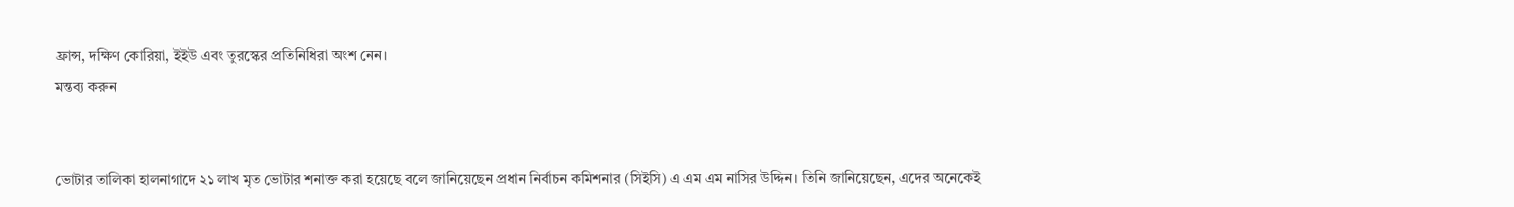ফ্রান্স, দক্ষিণ কোরিয়া, ইইউ এবং তুরস্কের প্রতিনিধিরা অংশ নেন।
মন্তব্য করুন


ভোটার তালিকা হালনাগাদে ২১ লাখ মৃত ভোটার শনাক্ত করা হয়েছে বলে জানিয়েছেন প্রধান নির্বাচন কমিশনার (সিইসি) এ এম এম নাসির উদ্দিন। তিনি জানিয়েছেন, এদের অনেকেই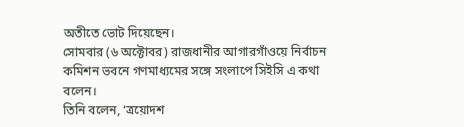অতীতে ভোট দিয়েছেন।
সোমবার (৬ অক্টোবর) রাজধানীর আগারগাঁওয়ে নির্বাচন কমিশন ভবনে গণমাধ্যমের সঙ্গে সংলাপে সিইসি এ কথা বলেন।
তিনি বলেন, ‘ত্রয়োদশ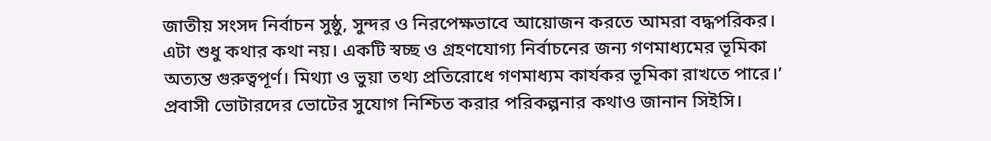জাতীয় সংসদ নির্বাচন সুষ্ঠু, সুন্দর ও নিরপেক্ষভাবে আয়োজন করতে আমরা বদ্ধপরিকর। এটা শুধু কথার কথা নয়। একটি স্বচ্ছ ও গ্রহণযোগ্য নির্বাচনের জন্য গণমাধ্যমের ভূমিকা অত্যন্ত গুরুত্বপূর্ণ। মিথ্যা ও ভুয়া তথ্য প্রতিরোধে গণমাধ্যম কার্যকর ভূমিকা রাখতে পারে।’
প্রবাসী ভোটারদের ভোটের সুযোগ নিশ্চিত করার পরিকল্পনার কথাও জানান সিইসি।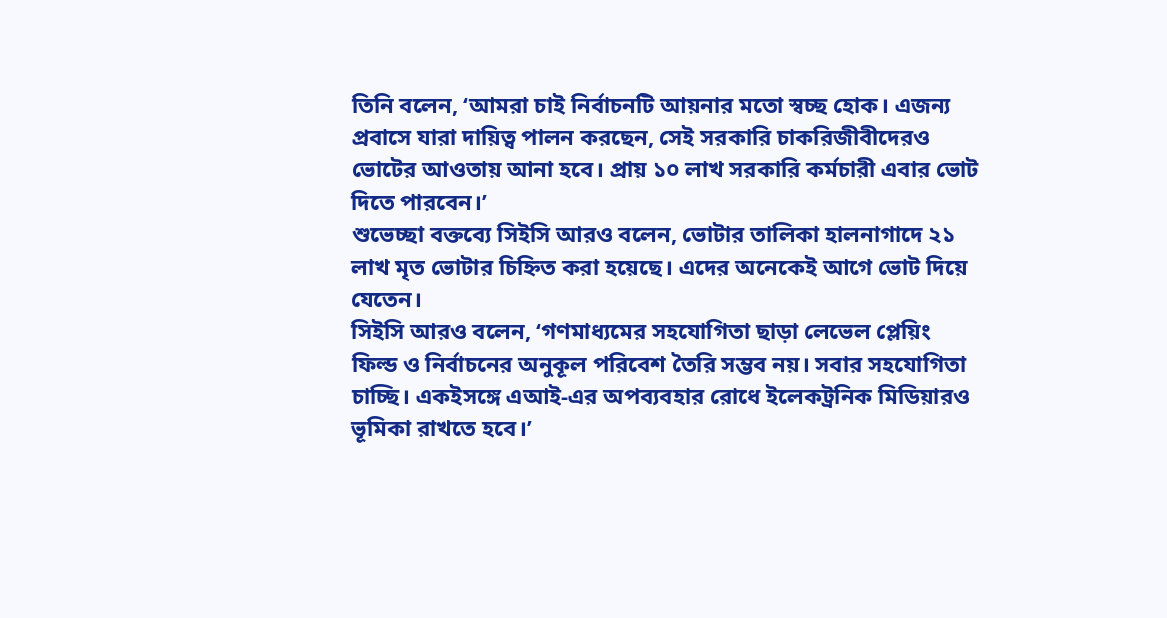তিনি বলেন, ‘আমরা চাই নির্বাচনটি আয়নার মতো স্বচ্ছ হোক। এজন্য প্রবাসে যারা দায়িত্ব পালন করছেন, সেই সরকারি চাকরিজীবীদেরও ভোটের আওতায় আনা হবে। প্রায় ১০ লাখ সরকারি কর্মচারী এবার ভোট দিতে পারবেন।’
শুভেচ্ছা বক্তব্যে সিইসি আরও বলেন, ভোটার তালিকা হালনাগাদে ২১ লাখ মৃত ভোটার চিহ্নিত করা হয়েছে। এদের অনেকেই আগে ভোট দিয়ে যেতেন।
সিইসি আরও বলেন, ‘গণমাধ্যমের সহযোগিতা ছাড়া লেভেল প্লেয়িং ফিল্ড ও নির্বাচনের অনুকূল পরিবেশ তৈরি সম্ভব নয়। সবার সহযোগিতা চাচ্ছি। একইসঙ্গে এআই-এর অপব্যবহার রোধে ইলেকট্রনিক মিডিয়ারও ভূমিকা রাখতে হবে।’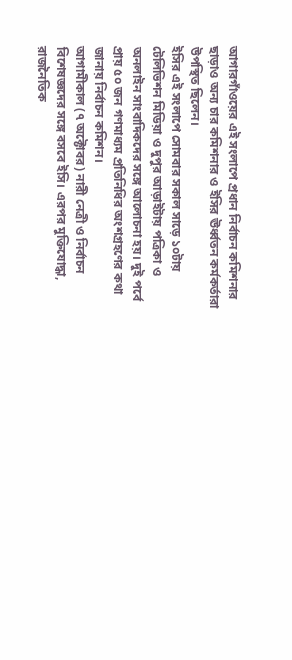আগারগাঁওয়ের এই সংলাপে প্রধান নির্বাচন কমিশনার ছাড়াও অন্য চার কমিশনার ও ইসির ঊর্ধ্বতন কর্মকর্তারা উপস্থিত ছিলেন।
ইসির এই সংলাপে সোমবার সকাল সাড়ে ১০টায় টেলিভিশন মিডিয়া ও দুপুর আড়াইটায় পত্রিকা ও অনলাইন সাংবাদিকদের সঙ্গে আলোচনা হয়। দুই পর্বে প্রায় ৫০ জন গণমাধ্যম প্রতিনিধির অংশগ্রহণের কথা জানায় নির্বাচন কমিশন।
আগামীকাল (৭ অক্টোবর) নারী নেত্রী ও নির্বাচন বিশেষজ্ঞদের সঙ্গে বসবে ইসি। এরপর মুক্তিযোদ্ধা, রাজনৈতিক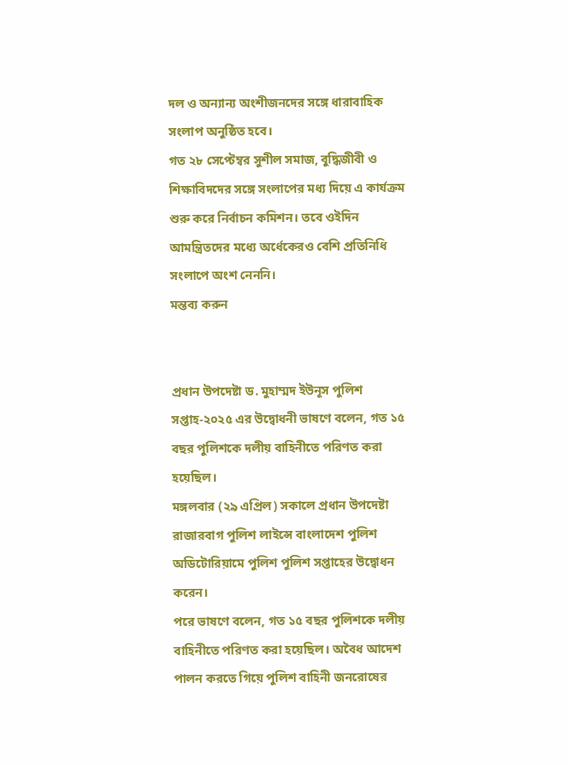দল ও অন্যান্য অংশীজনদের সঙ্গে ধারাবাহিক সংলাপ অনুষ্ঠিত হবে।
গত ২৮ সেপ্টেম্বর সুশীল সমাজ, বুদ্ধিজীবী ও শিক্ষাবিদদের সঙ্গে সংলাপের মধ্য দিয়ে এ কার্যক্রম শুরু করে নির্বাচন কমিশন। তবে ওইদিন আমন্ত্রিতদের মধ্যে অর্ধেকেরও বেশি প্রতিনিধি সংলাপে অংশ নেননি।
মন্তব্য করুন


প্রধান উপদেষ্টা ড. মুহাম্মদ ইউনূস পুলিশ সপ্তাহ-২০২৫ এর উদ্বোধনী ভাষণে বলেন, গত ১৫ বছর পুলিশকে দলীয় বাহিনীতে পরিণত করা হয়েছিল।
মঙ্গলবার (২৯ এপ্রিল) সকালে প্রধান উপদেষ্টা রাজারবাগ পুলিশ লাইন্সে বাংলাদেশ পুলিশ অডিটোরিয়ামে পুলিশ পুলিশ সপ্তাহের উদ্বোধন করেন।
পরে ভাষণে বলেন, গত ১৫ বছর পুলিশকে দলীয় বাহিনীতে পরিণত করা হয়েছিল। অবৈধ আদেশ পালন করতে গিয়ে পুলিশ বাহিনী জনরোষের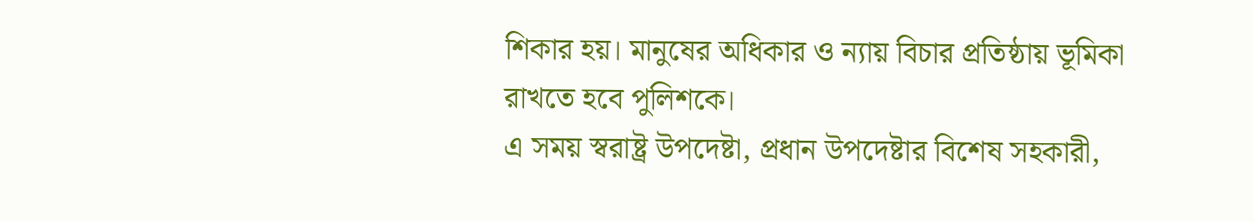শিকার হয়। মানুষের অধিকার ও ন্যায় বিচার প্রতিষ্ঠায় ভূমিকা রাখতে হবে পুলিশকে।
এ সময় স্বরাষ্ট্র উপদেষ্টা, প্রধান উপদেষ্টার বিশেষ সহকারী,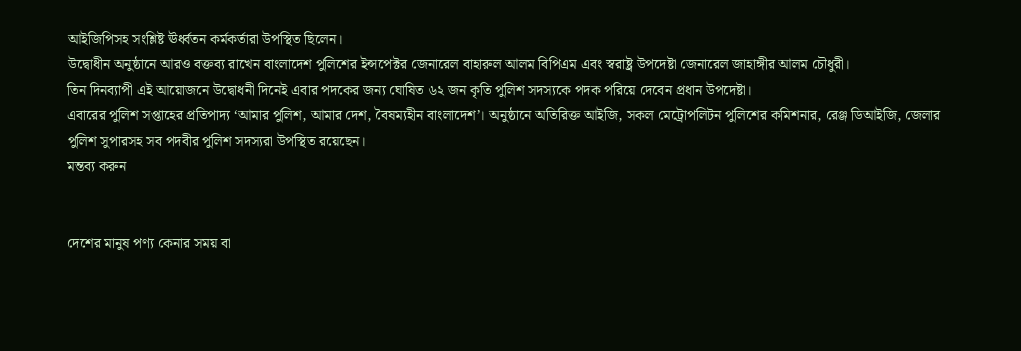আইজিপিসহ সংশ্লিষ্ট ঊর্ধ্বতন কর্মকর্তারা উপস্থিত ছিলেন।
উদ্বোধীন অনুষ্ঠানে আরও বক্তব্য রাখেন বাংলাদেশ পুলিশের ইন্সপেক্টর জেনারেল বাহারুল আলম বিপিএম এবং স্বরাষ্ট্র উপদেষ্টা জেনারেল জাহাঙ্গীর আলম চৌধুরী।
তিন দিনব্যাপী এই আয়োজনে উদ্বোধনী দিনেই এবার পদকের জন্য ঘোষিত ৬২ জন কৃতি পুলিশ সদস্যকে পদক পরিয়ে দেবেন প্রধান উপদেষ্টা।
এবারের পুলিশ সপ্তাহের প্রতিপাদ্য ‘আমার পুলিশ, আমার দেশ, বৈষম্যহীন বাংলাদেশ’। অনুষ্ঠানে অতিরিক্ত আইজি, সকল মেট্রোপলিটন পুলিশের কমিশনার, রেঞ্জ ডিআইজি, জেলার পুলিশ সুপারসহ সব পদবীর পুলিশ সদস্যরা উপস্থিত রয়েছেন।
মন্তব্য করুন


দেশের মানুষ পণ্য কেনার সময় বা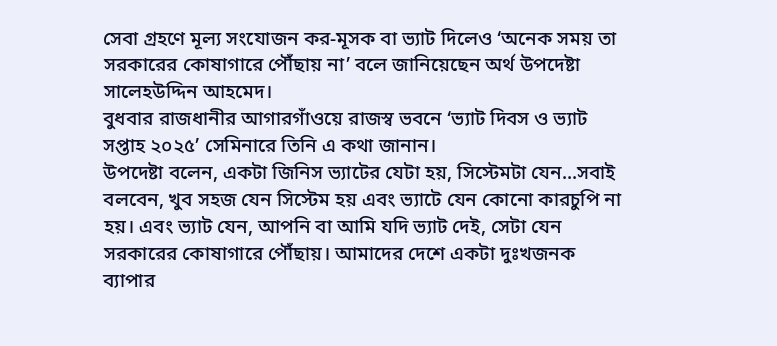সেবা গ্রহণে মূল্য সংযোজন কর-মূসক বা ভ্যাট দিলেও ‘অনেক সময় তা সরকারের কোষাগারে পৌঁছায় না’ বলে জানিয়েছেন অর্থ উপদেষ্টা সালেহউদ্দিন আহমেদ।
বুধবার রাজধানীর আগারগাঁওয়ে রাজস্ব ভবনে ‘ভ্যাট দিবস ও ভ্যাট সপ্তাহ ২০২৫’ সেমিনারে তিনি এ কথা জানান।
উপদেষ্টা বলেন, একটা জিনিস ভ্যাটের যেটা হয়, সিস্টেমটা যেন...সবাই বলবেন, খুব সহজ যেন সিস্টেম হয় এবং ভ্যাটে যেন কোনো কারচুপি না হয়। এবং ভ্যাট যেন, আপনি বা আমি যদি ভ্যাট দেই, সেটা যেন সরকারের কোষাগারে পৌঁছায়। আমাদের দেশে একটা দুঃখজনক ব্যাপার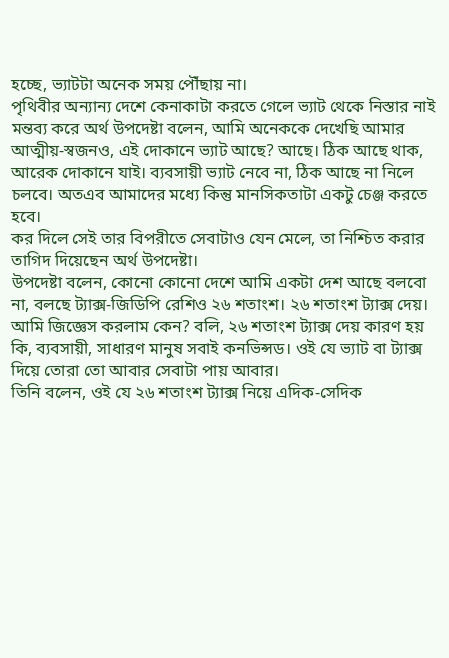হচ্ছে, ভ্যাটটা অনেক সময় পৌঁছায় না।
পৃথিবীর অন্যান্য দেশে কেনাকাটা করতে গেলে ভ্যাট থেকে নিস্তার নাই মন্তব্য করে অর্থ উপদেষ্টা বলেন, আমি অনেককে দেখেছি আমার আত্মীয়-স্বজনও, এই দোকানে ভ্যাট আছে? আছে। ঠিক আছে থাক, আরেক দোকানে যাই। ব্যবসায়ী ভ্যাট নেবে না, ঠিক আছে না নিলে চলবে। অতএব আমাদের মধ্যে কিন্তু মানসিকতাটা একটু চেঞ্জ করতে হবে।
কর দিলে সেই তার বিপরীতে সেবাটাও যেন মেলে, তা নিশ্চিত করার তাগিদ দিয়েছেন অর্থ উপদেষ্টা।
উপদেষ্টা বলেন, কোনো কোনো দেশে আমি একটা দেশ আছে বলবো না, বলছে ট্যাক্স-জিডিপি রেশিও ২৬ শতাংশ। ২৬ শতাংশ ট্যাক্স দেয়। আমি জিজ্ঞেস করলাম কেন? বলি, ২৬ শতাংশ ট্যাক্স দেয় কারণ হয় কি, ব্যবসায়ী, সাধারণ মানুষ সবাই কনভিন্সড। ওই যে ভ্যাট বা ট্যাক্স দিয়ে তোরা তো আবার সেবাটা পায় আবার।
তিনি বলেন, ওই যে ২৬ শতাংশ ট্যাক্স নিয়ে এদিক-সেদিক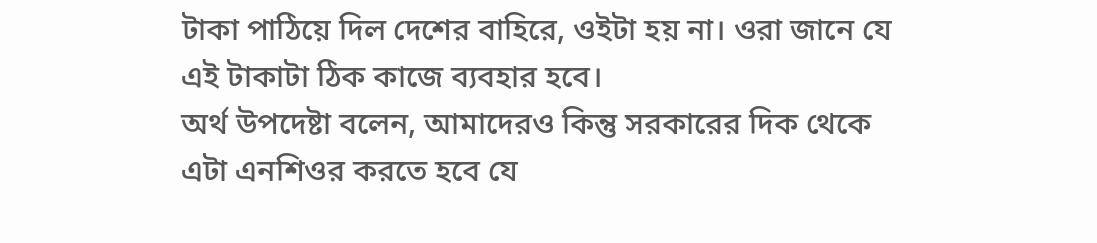টাকা পাঠিয়ে দিল দেশের বাহিরে, ওইটা হয় না। ওরা জানে যে এই টাকাটা ঠিক কাজে ব্যবহার হবে।
অর্থ উপদেষ্টা বলেন, আমাদেরও কিন্তু সরকারের দিক থেকে এটা এনশিওর করতে হবে যে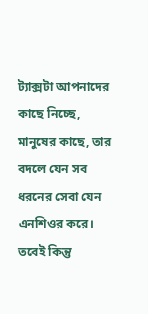ট্যাক্সটা আপনাদের কাছে নিচ্ছে, মানুষের কাছে, তার বদলে যেন সব ধরনের সেবা যেন এনশিওর করে। তবেই কিন্তু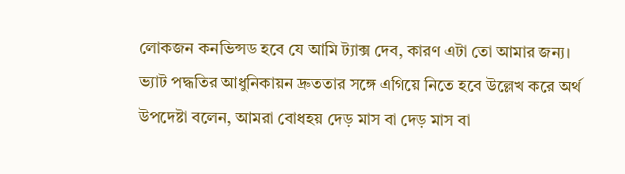লোকজন কনভিন্সড হবে যে আমি ট্যাক্স দেব, কারণ এটা তো আমার জন্য।
ভ্যাট পদ্ধতির আধুনিকায়ন দ্রুততার সঙ্গে এগিয়ে নিতে হবে উল্লেখ করে অর্থ উপদেষ্টা বলেন, আমরা বোধহয় দেড় মাস বা দেড় মাস বা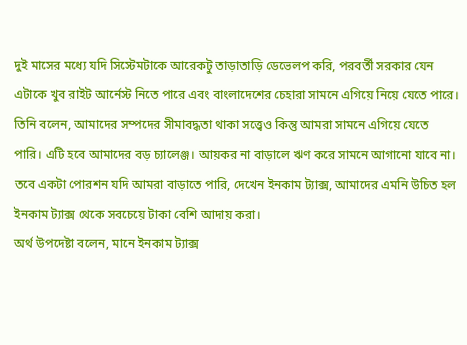দুই মাসের মধ্যে যদি সিস্টেমটাকে আরেকটু তাড়াতাড়ি ডেভেলপ করি, পরবর্তী সরকার যেন এটাকে খুব রাইট আর্নেস্ট নিতে পারে এবং বাংলাদেশের চেহারা সামনে এগিয়ে নিয়ে যেতে পারে।
তিনি বলেন, আমাদের সম্পদের সীমাবদ্ধতা থাকা সত্ত্বেও কিন্তু আমরা সামনে এগিয়ে যেতে পারি। এটি হবে আমাদের বড় চ্যালেঞ্জ। আয়কর না বাড়ালে ঋণ করে সামনে আগানো যাবে না। তবে একটা পোরশন যদি আমরা বাড়াতে পারি, দেখেন ইনকাম ট্যাক্স, আমাদের এমনি উচিত হল ইনকাম ট্যাক্স থেকে সবচেয়ে টাকা বেশি আদায় করা।
অর্থ উপদেষ্টা বলেন, মানে ইনকাম ট্যাক্স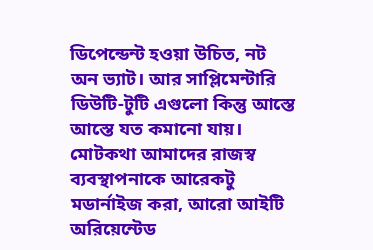ডিপেন্ডেন্ট হওয়া উচিত, নট অন ভ্যাট। আর সাপ্লিমেন্টারি ডিউটি-টুটি এগুলো কিন্তু আস্তে আস্তে যত কমানো যায়। মোটকথা আমাদের রাজস্ব ব্যবস্থাপনাকে আরেকটু মডার্নাইজ করা, আরো আইটি অরিয়েন্টেড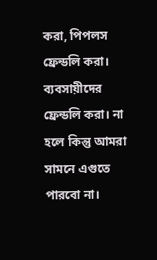করা, পিপলস ফ্রেন্ডলি করা। ব্যবসায়ীদের ফ্রেন্ডলি করা। না হলে কিন্তু আমরা সামনে এগুতে পারবো না।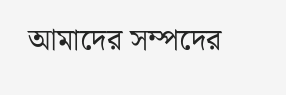আমাদের সম্পদের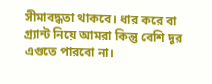সীমাবদ্ধতা থাকবে। ধার করে বা গ্র্যান্ট নিয়ে আমরা কিন্তু বেশি দূর এগুতে পারবো না।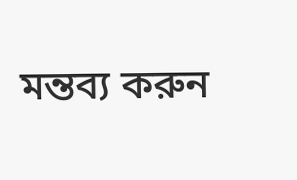মন্তব্য করুন